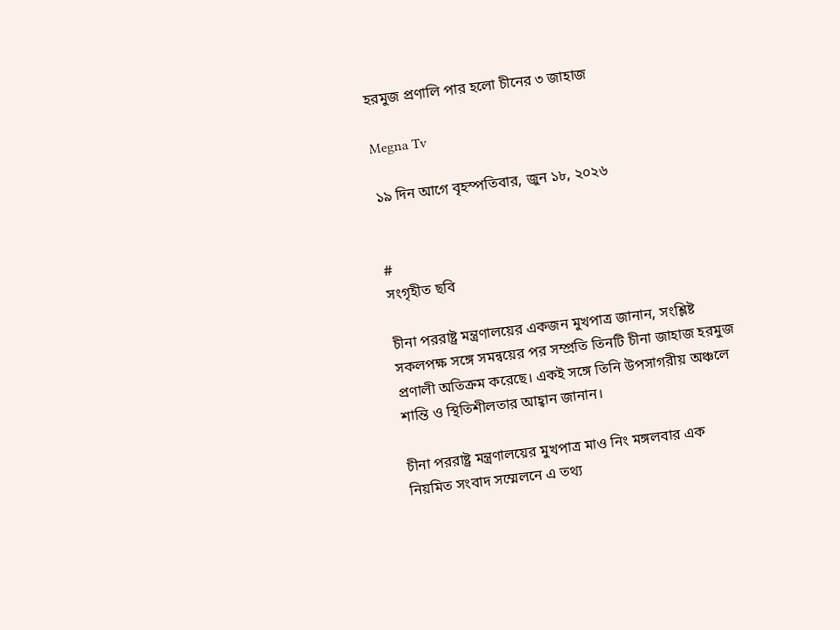হরমুজ প্রণালি পার হলো চীনের ৩ জাহাজ

Megna Tv

১৯ দিন আগে বৃহস্পতিবার, জুন ১৮, ২০২৬


#
সংগৃহীত ছবি

চীনা পররাষ্ট্র মন্ত্রণালয়ের একজন মুখপাত্র জানান, সংশ্লিষ্ট সকলপক্ষ সঙ্গে সমন্বয়ের পর সম্প্রতি তিনটি চীনা জাহাজ হরমুজ প্রণালী অতিক্রম করেছে। একই সঙ্গে তিনি উপসাগরীয় অঞ্চলে শান্তি ও স্থিতিশীলতার আহ্বান জানান।

চীনা পররাষ্ট্র মন্ত্রণালয়ের মুখপাত্র মাও নিং মঙ্গলবার এক নিয়মিত সংবাদ সম্মেলনে এ তথ্য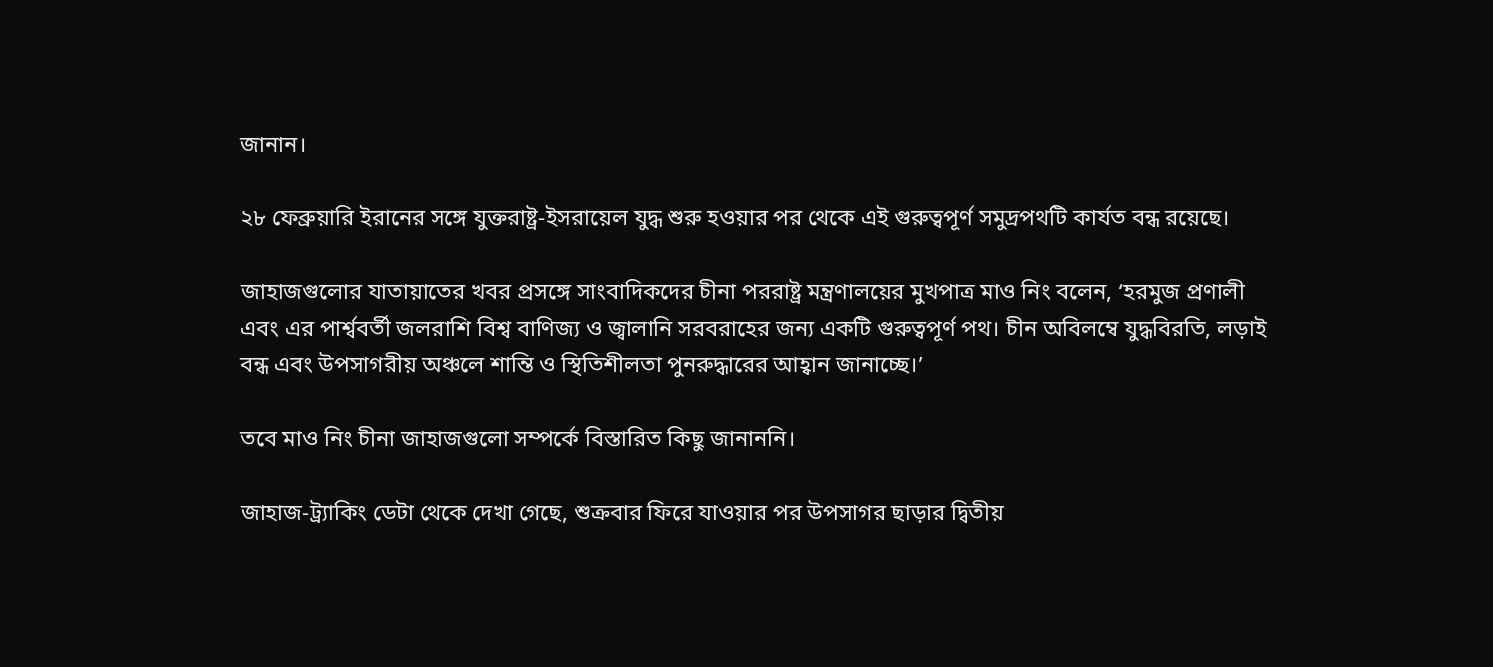জানান।

২৮ ফেব্রুয়ারি ইরানের সঙ্গে যুক্তরাষ্ট্র-ইসরায়েল যুদ্ধ শুরু হওয়ার পর থেকে এই গুরুত্বপূর্ণ সমুদ্রপথটি কার্যত বন্ধ রয়েছে।

জাহাজগুলোর যাতায়াতের খবর প্রসঙ্গে সাংবাদিকদের চীনা পররাষ্ট্র মন্ত্রণালয়ের মুখপাত্র মাও নিং বলেন, ‘হরমুজ প্রণালী এবং এর পার্শ্ববর্তী জলরাশি বিশ্ব বাণিজ্য ও জ্বালানি সরবরাহের জন্য একটি গুরুত্বপূর্ণ পথ। চীন অবিলম্বে যুদ্ধবিরতি, লড়াই বন্ধ এবং উপসাগরীয় অঞ্চলে শান্তি ও স্থিতিশীলতা পুনরুদ্ধারের আহ্বান জানাচ্ছে।’

তবে মাও নিং চীনা জাহাজগুলো সম্পর্কে বিস্তারিত কিছু জানাননি।

জাহাজ-ট্র্যাকিং ডেটা থেকে দেখা গেছে, শুক্রবার ফিরে যাওয়ার পর উপসাগর ছাড়ার দ্বিতীয়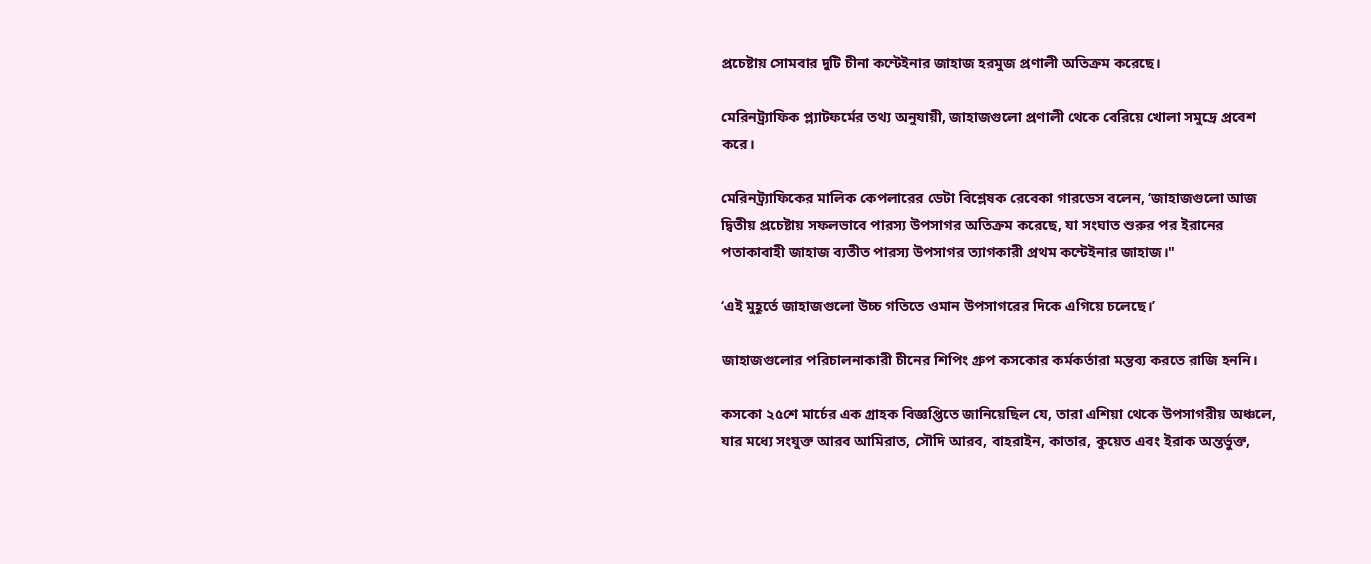প্রচেষ্টায় সোমবার দুটি চীনা কন্টেইনার জাহাজ হরমুজ প্রণালী অতিক্রম করেছে।

মেরিনট্র্যাফিক প্ল্যাটফর্মের তথ্য অনুযায়ী, জাহাজগুলো প্রণালী থেকে বেরিয়ে খোলা সমুদ্রে প্রবেশ করে।

মেরিনট্র্যাফিকের মালিক কেপলারের ডেটা বিশ্লেষক রেবেকা গারডেস বলেন, ‘জাহাজগুলো আজ দ্বিতীয় প্রচেষ্টায় সফলভাবে পারস্য উপসাগর অতিক্রম করেছে, যা সংঘাত শুরুর পর ইরানের পতাকাবাহী জাহাজ ব্যতীত পারস্য উপসাগর ত্যাগকারী প্রথম কন্টেইনার জাহাজ।"

‘এই মুহূর্তে জাহাজগুলো উচ্চ গতিতে ওমান উপসাগরের দিকে এগিয়ে চলেছে।’

জাহাজগুলোর পরিচালনাকারী চীনের শিপিং গ্রুপ কসকোর কর্মকর্তারা মন্তব্য করতে রাজি হননি।

কসকো ২৫শে মার্চের এক গ্রাহক বিজ্ঞপ্তিতে জানিয়েছিল যে, তারা এশিয়া থেকে উপসাগরীয় অঞ্চলে, যার মধ্যে সংযুক্ত আরব আমিরাত, সৌদি আরব, বাহরাইন, কাতার, কুয়েত এবং ইরাক অন্তর্ভুক্ত,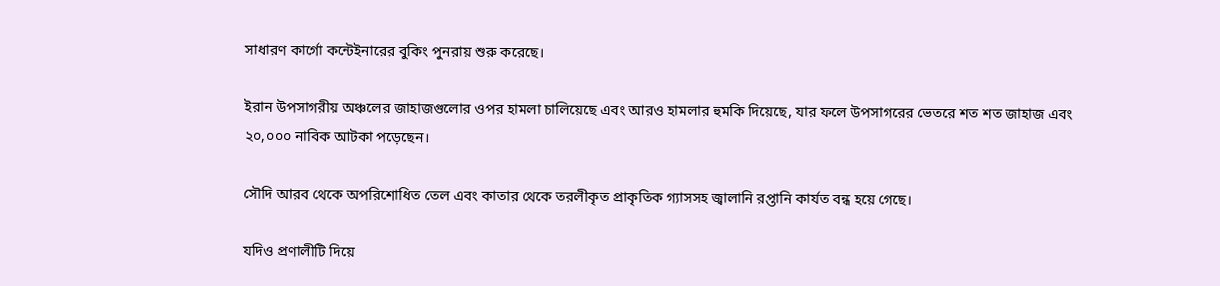সাধারণ কার্গো কন্টেইনারের বুকিং পুনরায় শুরু করেছে।

ইরান উপসাগরীয় অঞ্চলের জাহাজগুলোর ওপর হামলা চালিয়েছে এবং আরও হামলার হুমকি দিয়েছে, যার ফলে উপসাগরের ভেতরে শত শত জাহাজ এবং ২০,০০০ নাবিক আটকা পড়েছেন।

সৌদি আরব থেকে অপরিশোধিত তেল এবং কাতার থেকে তরলীকৃত প্রাকৃতিক গ্যাসসহ জ্বালানি রপ্তানি কার্যত বন্ধ হয়ে গেছে।

যদিও প্রণালীটি দিয়ে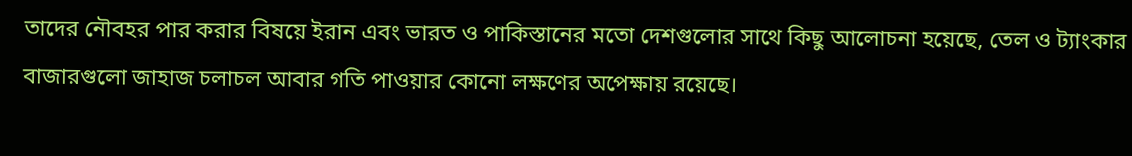তাদের নৌবহর পার করার বিষয়ে ইরান এবং ভারত ও পাকিস্তানের মতো দেশগুলোর সাথে কিছু আলোচনা হয়েছে, তেল ও ট্যাংকার বাজারগুলো জাহাজ চলাচল আবার গতি পাওয়ার কোনো লক্ষণের অপেক্ষায় রয়েছে।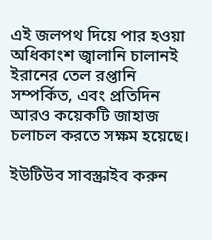এই জলপথ দিয়ে পার হওয়া অধিকাংশ জ্বালানি চালানই ইরানের তেল রপ্তানি সম্পর্কিত, এবং প্রতিদিন আরও কয়েকটি জাহাজ চলাচল করতে সক্ষম হয়েছে।

ইউটিউব সাবস্ক্রাইব করুন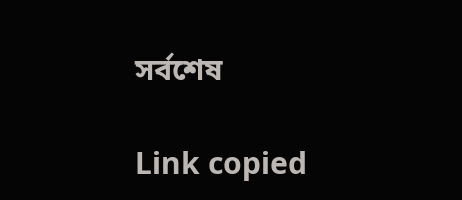সর্বশেষ

Link copied